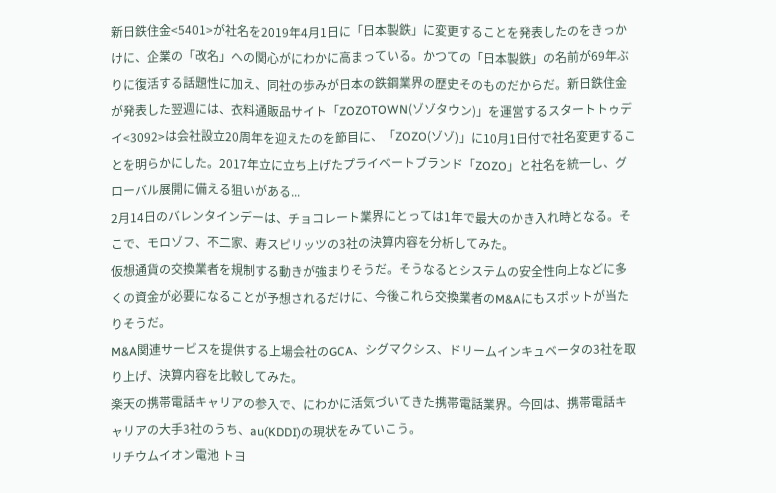新日鉄住金<5401>が社名を2019年4月1日に「日本製鉄」に変更することを発表したのをきっかけに、企業の「改名」への関心がにわかに高まっている。かつての「日本製鉄」の名前が69年ぶりに復活する話題性に加え、同社の歩みが日本の鉄鋼業界の歴史そのものだからだ。新日鉄住金が発表した翌週には、衣料通販品サイト「ZOZOTOWN(ゾゾタウン)」を運営するスタートトゥデイ<3092>は会社設立20周年を迎えたのを節目に、「ZOZO(ゾゾ)」に10月1日付で社名変更することを明らかにした。2017年立に立ち上げたプライベートブランド「ZOZO」と社名を統一し、グローバル展開に備える狙いがある...
2月14日のバレンタインデーは、チョコレート業界にとっては1年で最大のかき入れ時となる。そこで、モロゾフ、不二家、寿スピリッツの3社の決算内容を分析してみた。
仮想通貨の交換業者を規制する動きが強まりそうだ。そうなるとシステムの安全性向上などに多くの資金が必要になることが予想されるだけに、今後これら交換業者のM&Aにもスポットが当たりそうだ。
M&A関連サービスを提供する上場会社のGCA、シグマクシス、ドリームインキュベータの3社を取り上げ、決算内容を比較してみた。
楽天の携帯電話キャリアの参入で、にわかに活気づいてきた携帯電話業界。今回は、携帯電話キャリアの大手3社のうち、au(KDDI)の現状をみていこう。
リチウムイオン電池 トヨ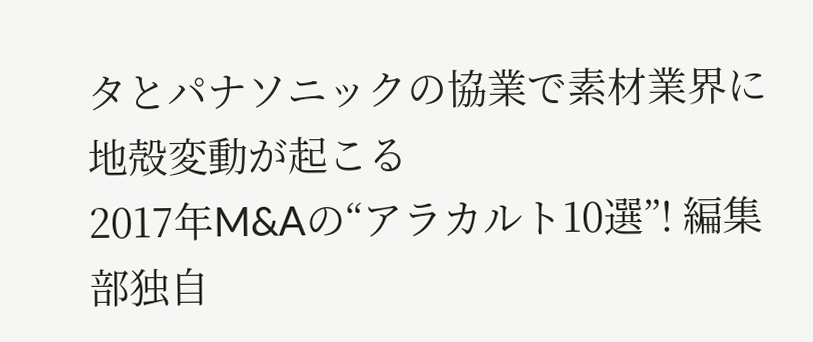タとパナソニックの協業で素材業界に地殻変動が起こる
2017年M&Aの“アラカルト10選”! 編集部独自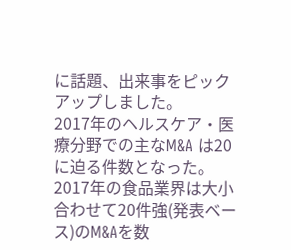に話題、出来事をピックアップしました。
2017年のヘルスケア・医療分野での主なM&A は20に迫る件数となった。
2017年の食品業界は大小合わせて20件強(発表ベース)のM&Aを数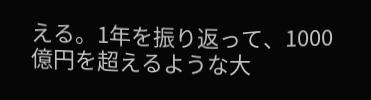える。1年を振り返って、1000億円を超えるような大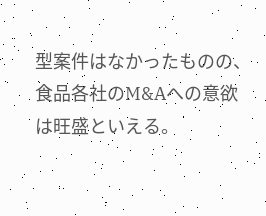型案件はなかったものの、食品各社のM&Aへの意欲は旺盛といえる。